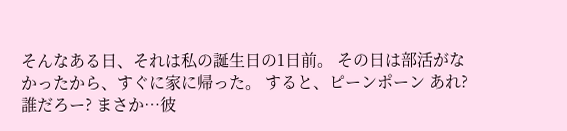そんなある日、それは私の誕生日の1日前。 その日は部活がなかったから、すぐに家に帰った。 すると、ピーンポーン あれ?誰だろー? まさか…彼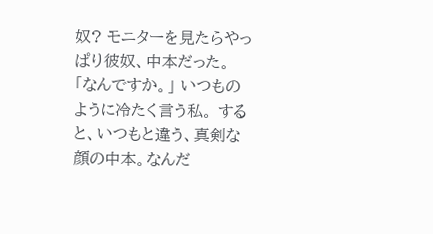奴? モニターを見たらやっぱり彼奴、中本だった。 「なんですか。」 いつものように冷たく言う私。 すると、いつもと違う、真剣な顔の中本。なんだ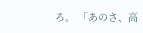ろ。 「あのさ、高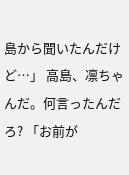島から聞いたんだけど…」 高島、凛ちゃんだ。何言ったんだろ? 「お前が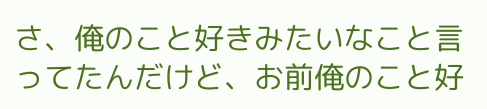さ、俺のこと好きみたいなこと言ってたんだけど、お前俺のこと好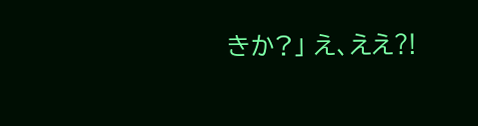きか?」 え、ええ⁈